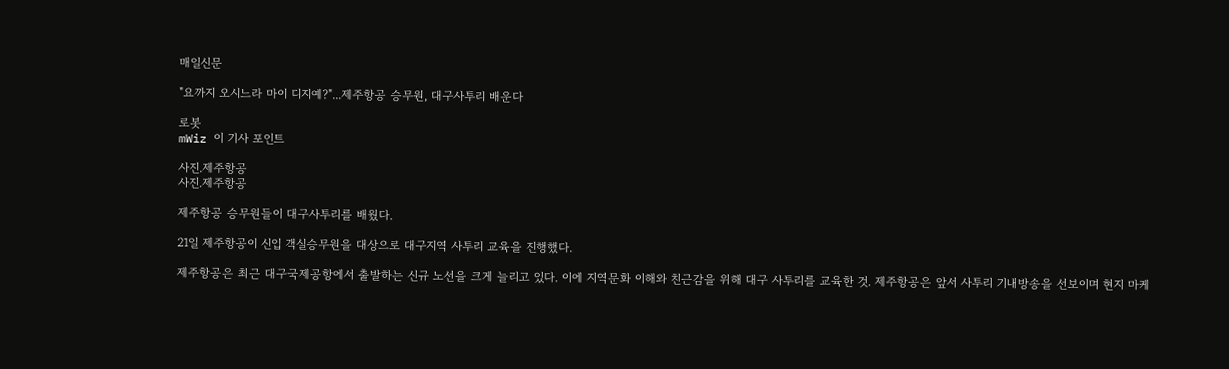매일신문

"요까지 오시느라 마이 디지예?"...제주항공 승무원, 대구사투리 배운다

로봇
mWiz 이 기사 포인트

사진.제주항공
사진.제주항공

제주항공 승무원들이 대구사투리를 배웠다.

21일 제주항공이 신입 객실승무원을 대상으로 대구지역 사투리 교육을 진행했다.

제주항공은 최근 대구국제공항에서 출발하는 신규 노선을 크게 늘리고 있다. 이에 지역문화 이해와 친근감을 위해 대구 사투리를 교육한 것. 제주항공은 앞서 사투리 기내방송을 선보이며 현지 마케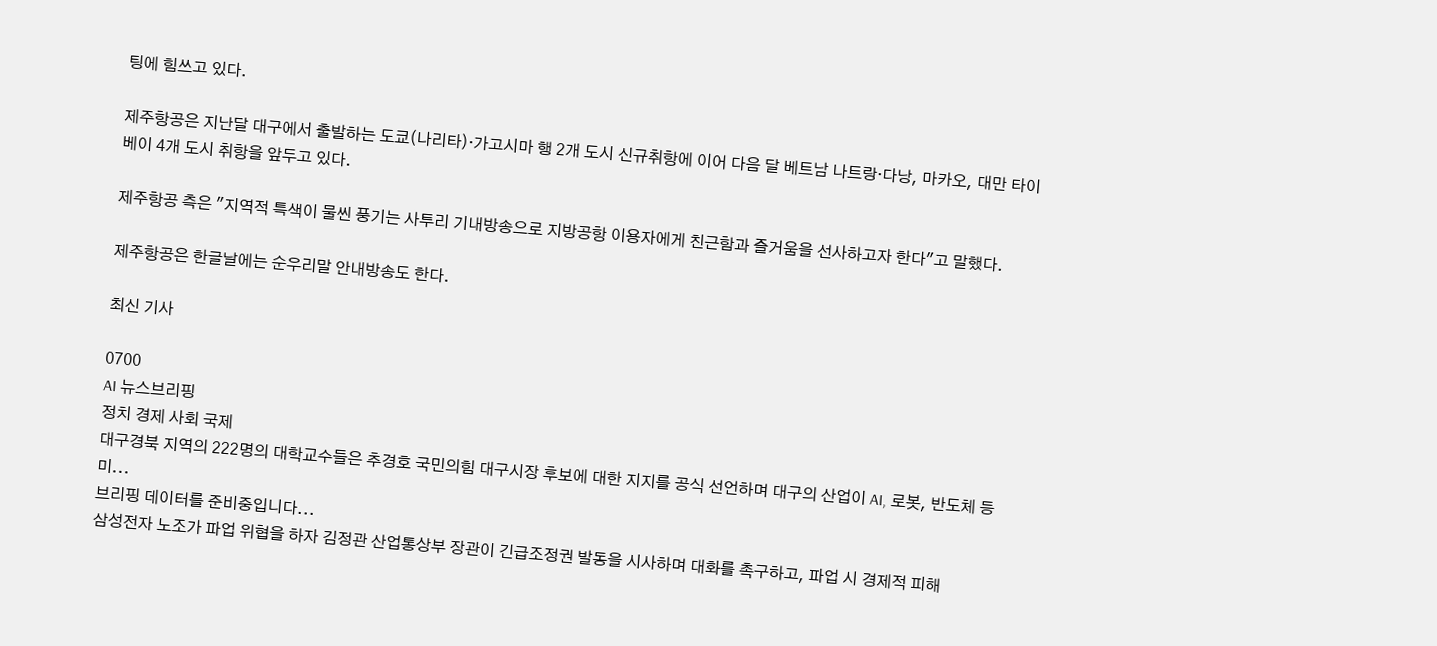팅에 힘쓰고 있다.

제주항공은 지난달 대구에서 출발하는 도쿄(나리타)·가고시마 행 2개 도시 신규취항에 이어 다음 달 베트남 나트랑·다낭, 마카오, 대만 타이베이 4개 도시 취항을 앞두고 있다.

제주항공 측은 "지역적 특색이 물씬 풍기는 사투리 기내방송으로 지방공항 이용자에게 친근함과 즐거움을 선사하고자 한다"고 말했다.

제주항공은 한글날에는 순우리말 안내방송도 한다.

최신 기사

0700
AI 뉴스브리핑
정치 경제 사회 국제
대구경북 지역의 222명의 대학교수들은 추경호 국민의힘 대구시장 후보에 대한 지지를 공식 선언하며 대구의 산업이 AI, 로봇, 반도체 등 미...
브리핑 데이터를 준비중입니다...
삼성전자 노조가 파업 위협을 하자 김정관 산업통상부 장관이 긴급조정권 발동을 시사하며 대화를 촉구하고, 파업 시 경제적 피해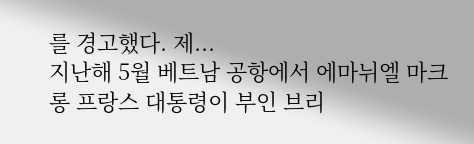를 경고했다. 제...
지난해 5월 베트남 공항에서 에마뉘엘 마크롱 프랑스 대통령이 부인 브리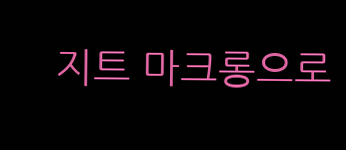지트 마크롱으로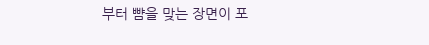부터 뺨을 맞는 장면이 포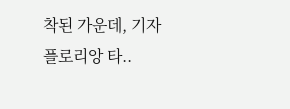착된 가운데, 기자 플로리앙 타..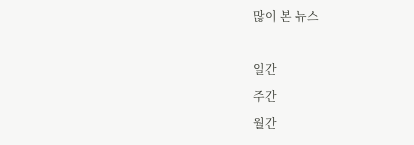많이 본 뉴스

일간
주간
월간